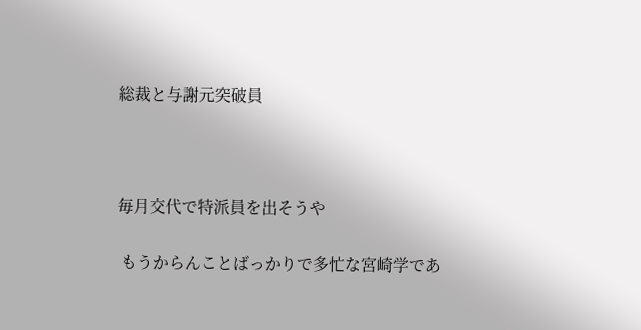総裁と与謝元突破員



毎月交代で特派員を出そうや

 もうからんことばっかりで多忙な宮崎学であ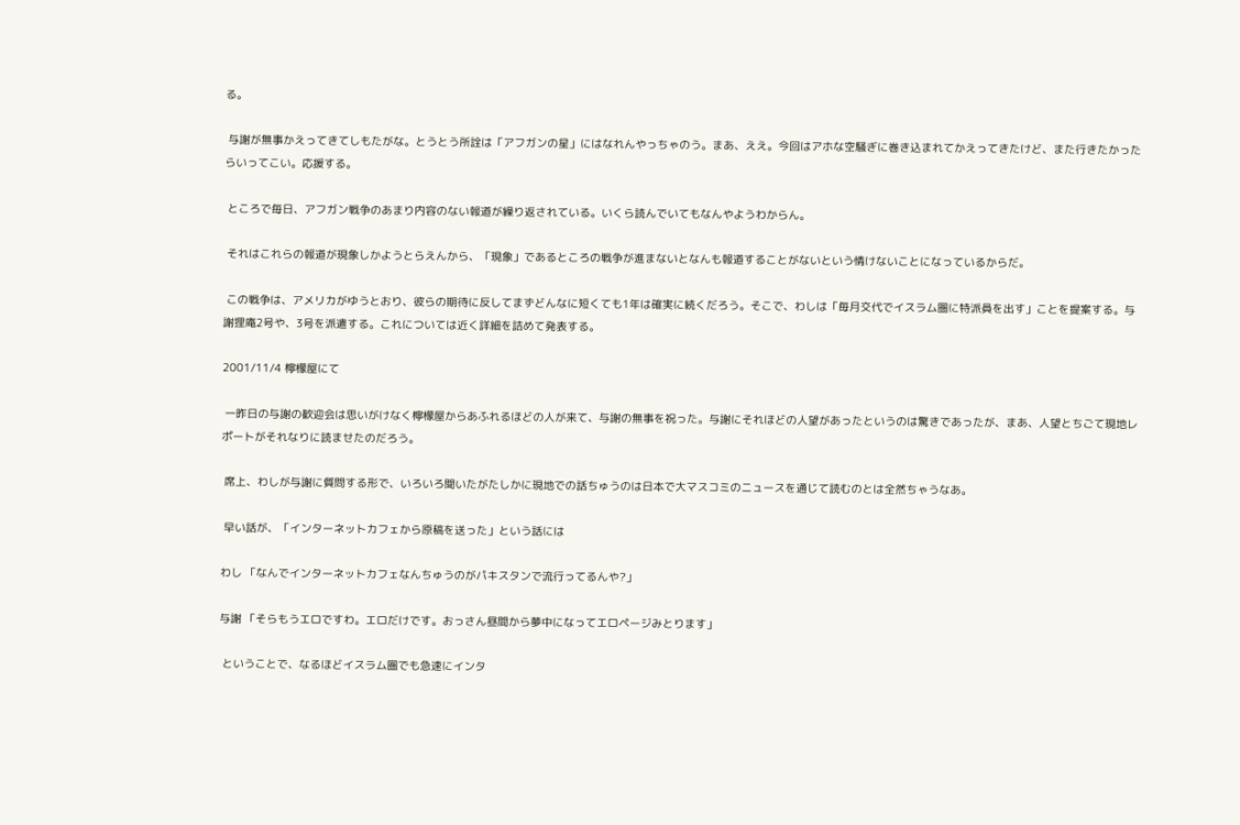る。

 与謝が無事かえってきてしもたがな。とうとう所詮は「アフガンの星」にはなれんやっちゃのう。まあ、ええ。今回はアホな空騒ぎに巻き込まれてかえってきたけど、また行きたかったらいってこい。応援する。

 ところで毎日、アフガン戦争のあまり内容のない報道が繰り返されている。いくら読んでいてもなんやようわからん。

 それはこれらの報道が現象しかようとらえんから、「現象」であるところの戦争が進まないとなんも報道することがないという情けないことになっているからだ。

 この戦争は、アメリカがゆうとおり、彼らの期待に反してまずどんなに短くても1年は確実に続くだろう。そこで、わしは「毎月交代でイスラム圏に特派員を出す」ことを提案する。与謝狸庵2号や、3号を派遣する。これについては近く詳細を詰めて発表する。

2001/11/4 檸檬屋にて

 一昨日の与謝の歓迎会は思いがけなく檸檬屋からあふれるほどの人が来て、与謝の無事を祝った。与謝にそれほどの人望があったというのは驚きであったが、まあ、人望とちごて現地レポートがそれなりに読ませたのだろう。

 席上、わしが与謝に質問する形で、いろいろ聞いたがたしかに現地での話ちゅうのは日本で大マスコミのニュースを通じて読むのとは全然ちゃうなあ。

 早い話が、「インターネットカフェから原稿を送った」という話には

わし 「なんでインターネットカフェなんちゅうのがパキスタンで流行ってるんや?」

与謝 「そらもうエロですわ。エロだけです。おっさん昼間から夢中になってエロページみとります」

 ということで、なるほどイスラム圏でも急速にインタ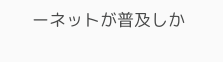ーネットが普及しか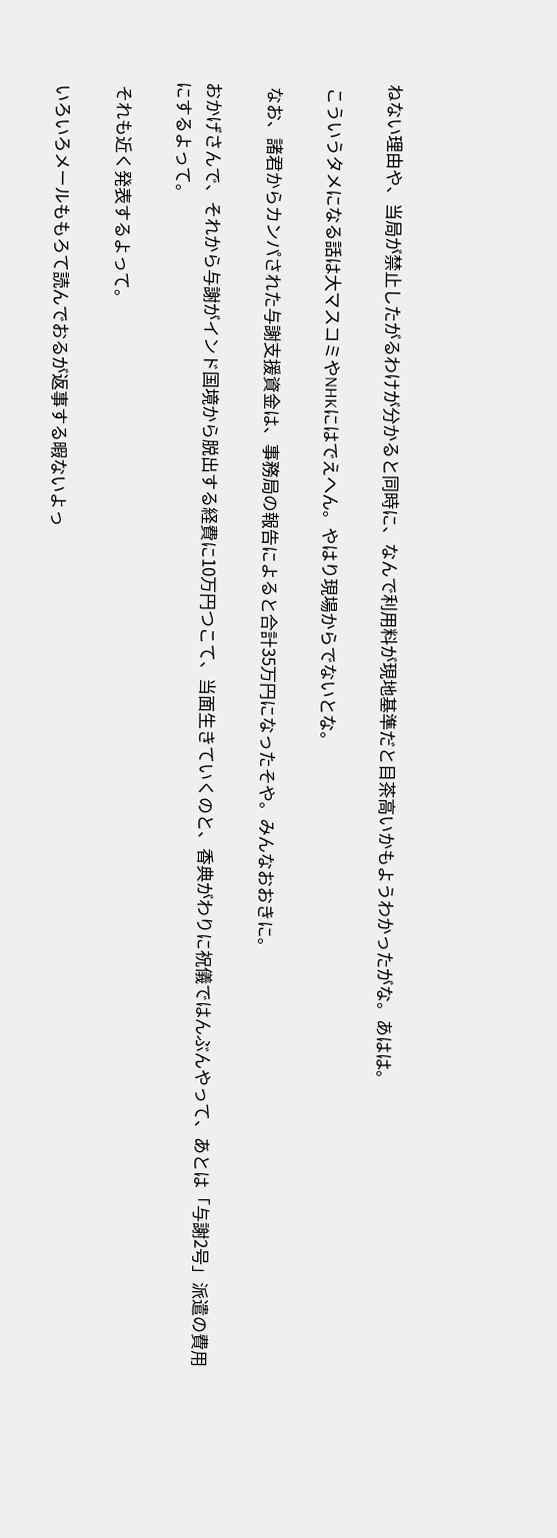ねない理由や、当局が禁止したがるわけが分かると同時に、なんで利用料が現地基準だと目茶高いかもようわかったがな。あはは。

 こういうタメになる話は大マスコミやNHKにはでえへん。やはり現場からでないとな。

 なお、諸君からカンパされた与謝支援資金は、事務局の報告によると合計35万円になったそや。みんなおおきに。

おかげさんで、それから与謝がインド国境から脱出する経費に10万円つこて、当面生きていくのと、香典がわりに祝儀ではんぶんやって、あとは「与謝2号」派遣の費用にするよって。

 それも近く発表するよって。

 いろいろメールももろて読んでおるが返事する暇ないよっ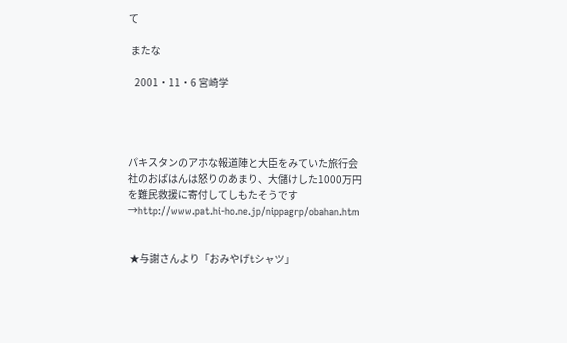て

 またな

   2001・11・6 宮崎学




パキスタンのアホな報道陣と大臣をみていた旅行会社のおばはんは怒りのあまり、大儲けした1000万円を難民救援に寄付してしもたそうです→http://www.pat.hi-ho.ne.jp/nippagrp/obahan.htm


 ★与謝さんより「おみやげtシャツ」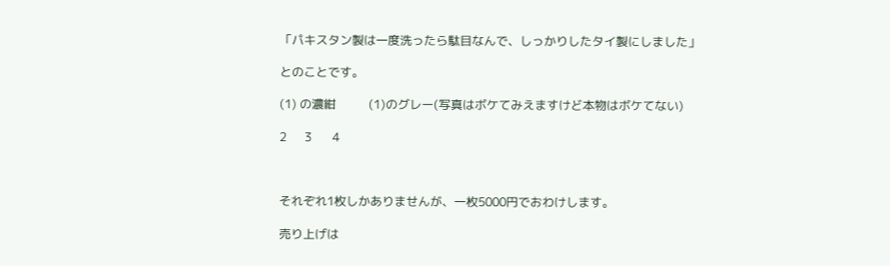「パキスタン製は一度洗ったら駄目なんで、しっかりしたタイ製にしました」

とのことです。

(1) の濃紺           (1)のグレー(写真はボケてみえますけど本物はボケてない)

2      3       4



それぞれ1枚しかありませんが、一枚5000円でおわけします。

売り上げは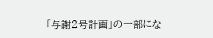「与謝2号計画」の一部にな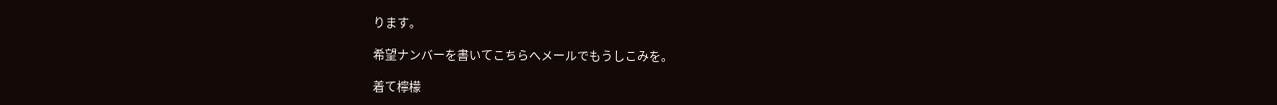ります。

希望ナンバーを書いてこちらへメールでもうしこみを。

着て檸檬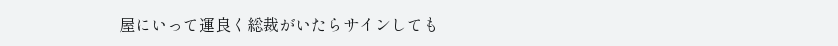屋にいって運良く総裁がいたらサインしても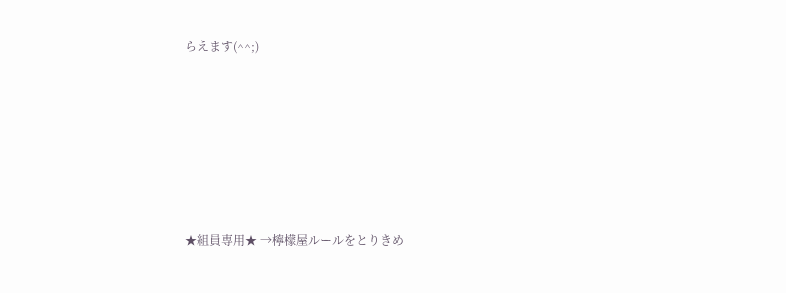らえます(^^;)









★組員専用★ →檸檬屋ルールをとりきめ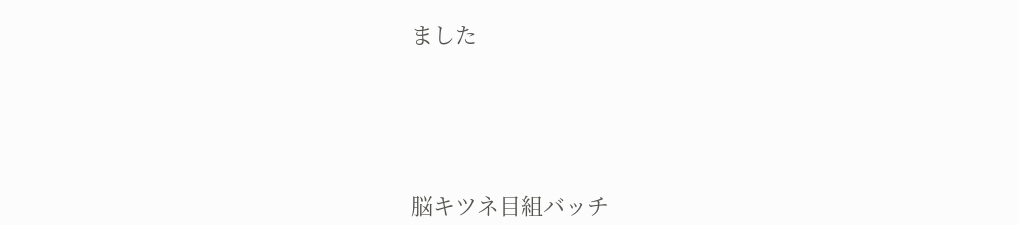ました





脳キツネ目組バッチ